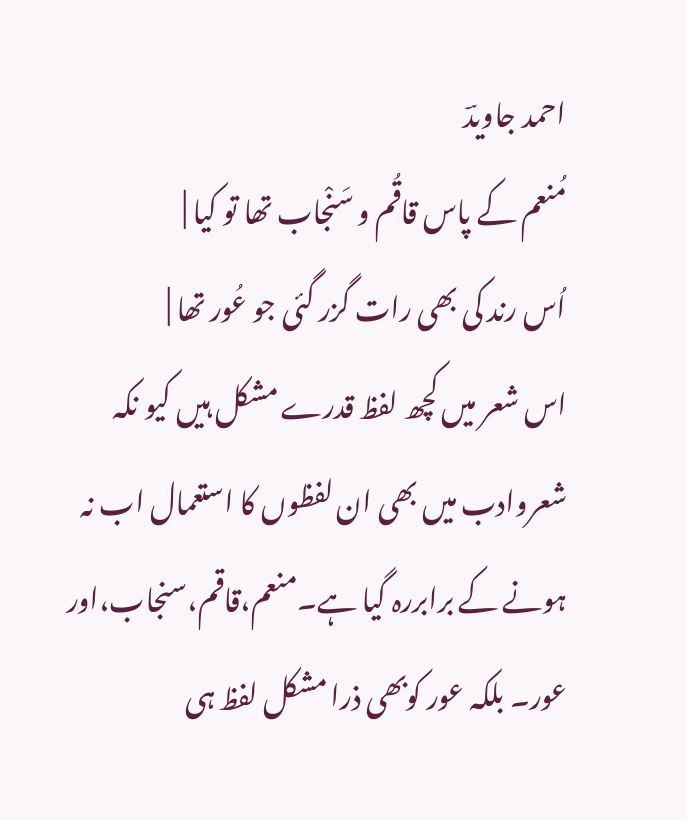احمد جاویدؔ
مُنعم کے پاس قاقُم و سَنْجاب تھا تو کیا |
اُس رند کی بھی رات گزر گئی جو عُور تھا |
اس شعر میں کچھ لفظ قدرے مشکل ہیں کیو نکہ شعروادب میں بھی ان لفظوں کا استعمال اب نہ ہونے کے برابررہ گیا ہے۔منعم،قاقم،سنجاب،اور عور۔ بلکہ عور کوبھی ذرا مشکل لفظ ہی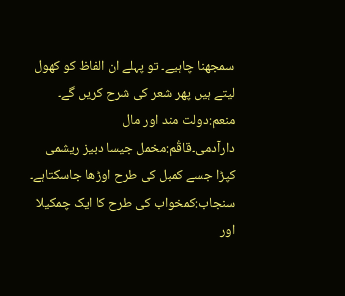سمجھنا چاہیے۔ تو پہلے ان الفاظ کو کھول لیتے ہیں پھر شعر کی شرح کریں گے۔ منعم:دولت مند اور مال دارآدمی۔قاقُم:مخمل جیسا دبیز ریشمی کپڑا جسے کمبل کی طرح اوڑھا جاسکتاہے۔ سنجاب:کمخواب کی طرح کا ایک چمکیلا اور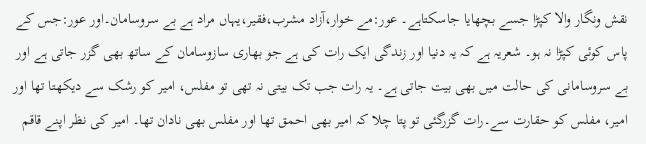نقش ونگار والا کپڑا جسے بچھایا جاسکتاہے۔ عور:مے خوار،آزاد مشرب،فقیر،یہاں مراد ہے بے سروسامان۔اور عور:جس کے پاس کوئی کپڑا نہ ہو۔ شعریہ ہے کہ یہ دنیا اور زندگی ایک رات کی ہے جو بھاری سازوسامان کے ساتھ بھی گزر جاتی ہے اور بے سروسامانی کی حالت میں بھی بیت جاتی ہے۔ یہ رات جب تک بیتی نہ تھی تو مفلس، امیر کو رشک سے دیکھتا تھا اور امیر، مفلس کو حقارت سے۔رات گزرگئی تو پتا چلا کہ امیر بھی احمق تھا اور مفلس بھی نادان تھا۔ امیر کی نظر اپنے قاقم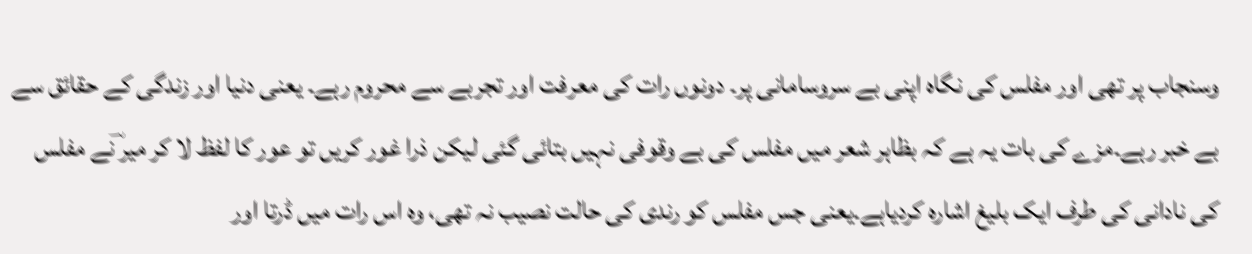وسنجاب پر تھی اور مفلس کی نگاہ اپنی بے سروسامانی پر۔ دونوں رات کی معرفت اور تجربے سے محروم رہے۔ یعنی دنیا اور زندگی کے حقائق سے بے خبر رہے۔مزے کی بات یہ ہے کہ بظاہر شعر میں مفلس کی بے وقوفی نہیں بتائی گئی لیکن ذرا غور کریں تو عور کا لفظ لا کر میر ؔنے مفلس کی نادانی کی طرف ایک بلیغ اشارہ کردیاہے۔یعنی جس مفلس کو رندی کی حالت نصیب نہ تھی، وہ اس رات میں ڈرتا اور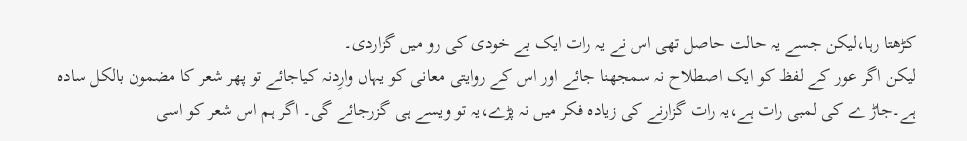کڑھتا رہا،لیکن جسے یہ حالت حاصل تھی اس نے یہ رات ایک بے خودی کی رو میں گزاردی۔
لیکن اگر عور کے لفظ کو ایک اصطلاح نہ سمجھنا جائے اور اس کے روایتی معانی کو یہاں وارِدنہ کیاجائے تو پھر شعر کا مضمون بالکل سادہ ہے۔جاڑ ے کی لمبی رات ہے،یہ رات گزارنے کی زیادہ فکر میں نہ پڑے،یہ تو ویسے ہی گزرجائے گی۔ اگر ہم اس شعر کو اسی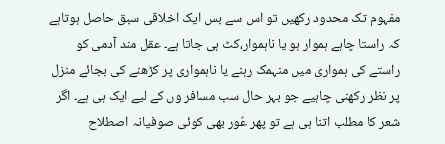مفہوم تک محدود رکھیں تو اس سے بس ایک اخلاقی سبق حاصل ہوتاہے کہ راستا چاہے ہموار ہو یا ناہموار،کٹ ہی جاتا ہے۔ عقل مند آدمی کو راستے کی ہمواری میں منہمک رہنے یا ناہمواری پر کڑھنے کی بجائے منزل پر نظر رکھنی چاہیے جو بہر حال سب مسافر وں کے لیے ایک ہی ہے۔ اگر شعر کا مطلب اتنا ہی ہے تو پھر عُور بھی کوئی صوفیانہ اصطلاح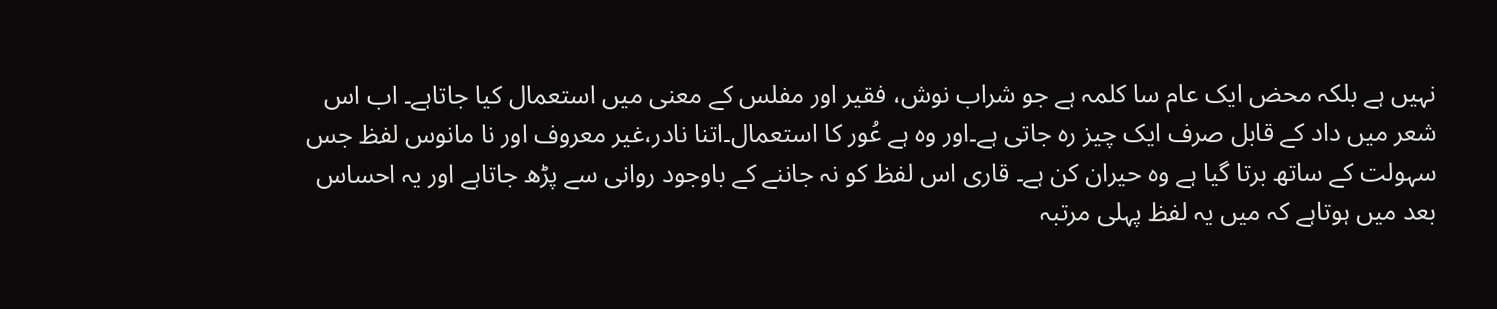نہیں ہے بلکہ محض ایک عام سا کلمہ ہے جو شراب نوش، فقیر اور مفلس کے معنی میں استعمال کیا جاتاہے۔ اب اس شعر میں داد کے قابل صرف ایک چیز رہ جاتی ہے۔اور وہ ہے عُور کا استعمال۔اتنا نادر،غیر معروف اور نا مانوس لفظ جس سہولت کے ساتھ برتا گیا ہے وہ حیران کن ہے۔ قاری اس لفظ کو نہ جاننے کے باوجود روانی سے پڑھ جاتاہے اور یہ احساس بعد میں ہوتاہے کہ میں یہ لفظ پہلی مرتبہ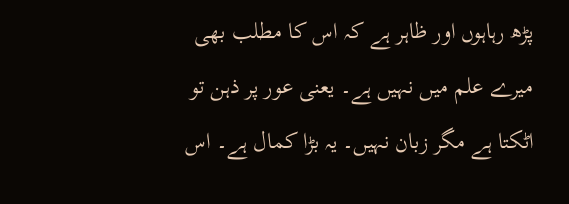پڑھ رہاہوں اور ظاہر ہے کہ اس کا مطلب بھی میرے علم میں نہیں ہے۔ یعنی عور پر ذہن تو اٹکتا ہے مگر زبان نہیں۔ یہ بڑا کمال ہے۔ اس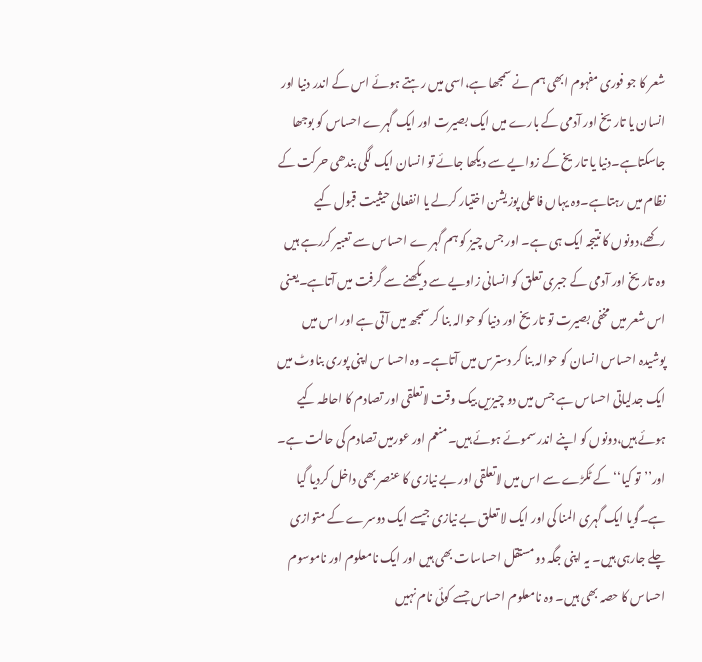شعر کا جو فوری مفہوم ابھی ہم نے سمجھا ہے،اسی میں رہتے ہوئے اس کے اندر دنیا اور انسان یا تاریخ اور آدمی کے بارے میں ایک بصیرت اور ایک گہرے احساس کو بوجھا جاسکتاہے۔دنیا یا تاریخ کے زوایے سے دیکھا جائے تو انسان ایک لگی بندھی حرکت کے نظام میں رہتاہے۔وہ یہاں فاعلی پوزیشن اختیار کرلے یا انفعالی حیثیت قبول کیے رکھے،دونوں کا نتیجہ ایک ہی ہے۔ اور جس چیز کو ہم گہر ے احساس سے تعبیر کررہے ہیں وہ تاریخ اور آدمی کے جبری تعلق کو انسانی زاویے سے دیکھنے سے گرفت میں آتاہے۔یعنی اس شعر میں مخفی بصیرت تو تاریخ اور دنیا کو حوالہ بنا کر سمجھ میں آتی ہے اور اس میں پوشیدہ احساس انسان کو حوالہ بنا کر دسترس میں آتاہے۔ وہ احسا س اپنی پوری بناوٹ میں ایک جدلیاتی احساس ہے جس میں دو چیزیں بیک وقت لاتعلقی اور تصادم کا احاطہ کیے ہوئے ہیں،دونوں کو اپنے اندر سموئے ہوئے ہیں۔منعم اور عورمیں تصادم کی حالت ہے۔ اور’’تو کیا‘‘ کے ٹکڑے سے اس میں لاتعلقی اور بے نیازی کا عنصر بھی داخل کردیا گیا ہے۔گویا ایک گہری المنا کی اور ایک لا تعلق بے نیازی جیسے ایک دوسرے کے متوازی چلے جارہی ہیں۔ یہ اپنی جگہ دو مستقل احساسات بھی ہیں اور ایک نامعلوم اور ناموسوم احساس کا حصہ بھی ہیں۔ وہ نامعلوم احساس جسے کوئی نام نہیں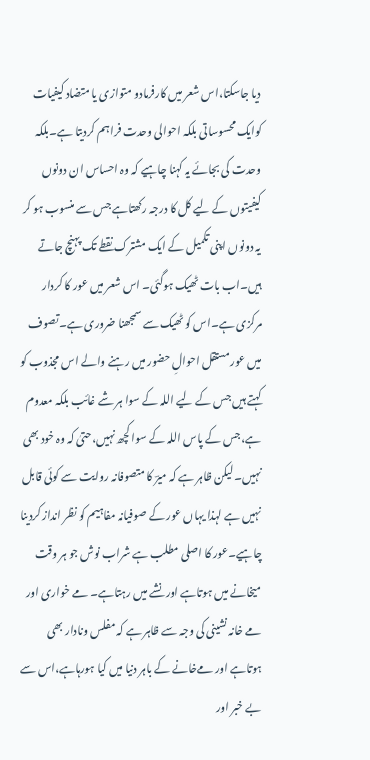دیا جاسکتا،اس شعر میں کارفرمادو متوازی یا متضاد کیفیات کوایک محسوساتی بلکہ احوالی وحدت فراہم کردیتا ہے۔بلکہ وحدت کی بجائے یہ کہنا چاہیے کہ وہ احساس ان دونوں کیفیتوں کے لیے کل کا درجہ رکھتاہے جس سے منسوب ہو کر یہ دونوں اپنی تکمیل کے ایک مشترک نقطے تک پہنچ جاتے ہیں۔اب بات ٹھیک ہوگئی۔ اس شعر میں عور کا کردار مرکزی ہے۔اس کو ٹھیک سے سمجھنا ضروری ہے۔تصوف میں عور مستقل احوالِ حضور میں رہنے والے اس مجذوب کو کہتے ہیں جس کے لیے اللہ کے سوا ہر شے غائب بلکہ معدوم ہے،جس کے پاس اللہ کے سوا کچھ نہیں،حتیٰ کہ وہ خود بھی نہیں۔ لیکن ظاہر ہے کہ میرؔ کا متصوفانہ روایت سے کوئی قابل نہیں ہے لہذا یہاں عور کے صوفیانہ مفاہیم کو نظر انداز کردینا چاہیے۔عور کا اصلی مطلب ہے شراب نوش جو ہر وقت میخانے میں ہوتاہے اور نشے میں رہتاہے۔ مے خواری اور مے خانہ نشینی کی وجہ سے ظاہر ہے کہ مفلس ونادار بھی ہوتاہے اور مےخانے کے باہر دنیا میں کیا ہورہاہے،اس سے بے خبر اور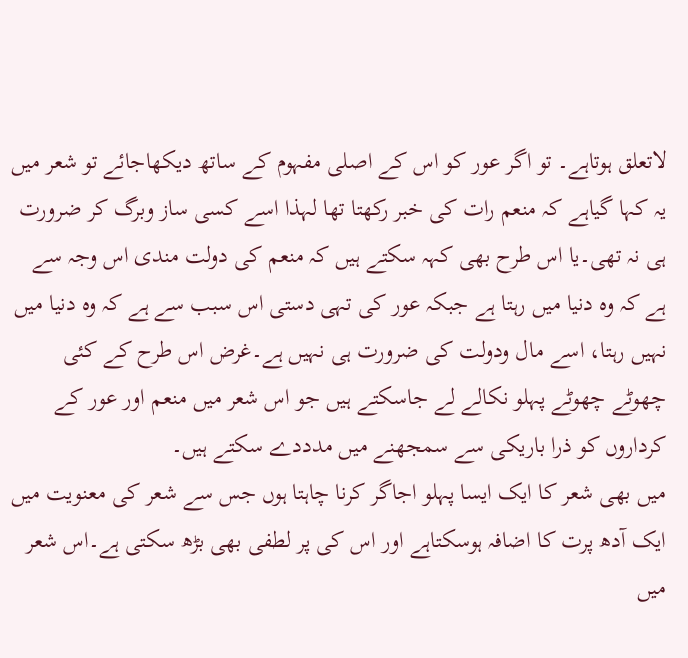لاتعلق ہوتاہے۔ تو اگر عور کو اس کے اصلی مفہوم کے ساتھ دیکھاجائے تو شعر میں یہ کہا گیاہے کہ منعم رات کی خبر رکھتا تھا لہذا اسے کسی ساز وبرگ کر ضرورت ہی نہ تھی۔یا اس طرح بھی کہہ سکتے ہیں کہ منعم کی دولت مندی اس وجہ سے ہے کہ وہ دنیا میں رہتا ہے جبکہ عور کی تہی دستی اس سبب سے ہے کہ وہ دنیا میں نہیں رہتا، اسے مال ودولت کی ضرورت ہی نہیں ہے۔غرض اس طرح کے کئی چھوٹے چھوٹے پہلو نکالے لے جاسکتے ہیں جو اس شعر میں منعم اور عور کے کرداروں کو ذرا باریکی سے سمجھنے میں مدددے سکتے ہیں۔
میں بھی شعر کا ایک ایسا پہلو اجاگر کرنا چاہتا ہوں جس سے شعر کی معنویت میں ایک آدھ پرت کا اضافہ ہوسکتاہے اور اس کی پر لطفی بھی بڑھ سکتی ہے۔اس شعر میں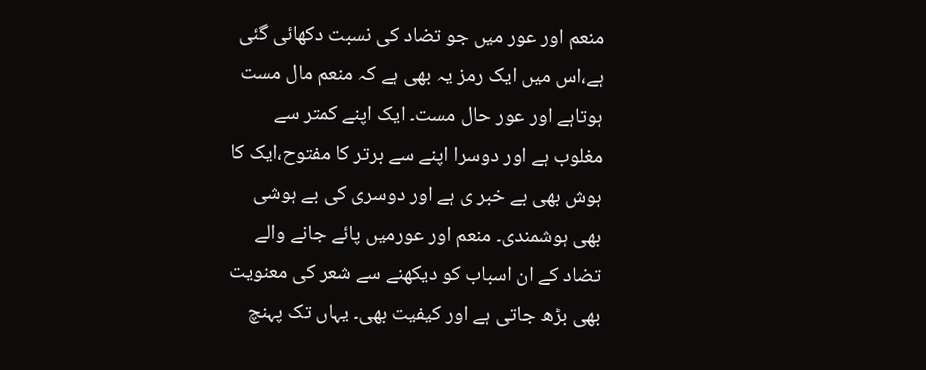منعم اور عور میں جو تضاد کی نسبت دکھائی گئی ہے،اس میں ایک رمز یہ بھی ہے کہ منعم مال مست ہوتاہے اور عور حال مست۔ ایک اپنے کمتر سے مغلوب ہے اور دوسرا اپنے سے برتر کا مفتوح،ایک کا ہوش بھی بے خبر ی ہے اور دوسری کی بے ہوشی بھی ہوشمندی۔ منعم اور عورمیں پائے جانے والے تضاد کے ان اسباب کو دیکھنے سے شعر کی معنویت بھی بڑھ جاتی ہے اور کیفیت بھی۔ یہاں تک پہنچ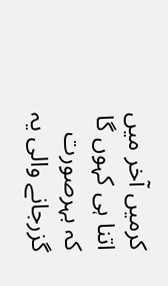کرمیں آخر میں اتنا ہی کہوں گا کہ بہرصورت گزرجانے والی یہ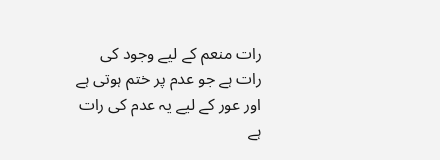رات منعم کے لیے وجود کی رات ہے جو عدم پر ختم ہوتی ہے اور عور کے لیے یہ عدم کی رات ہے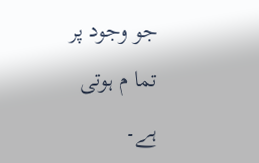جو وجود پر تما م ہوتی ہے۔